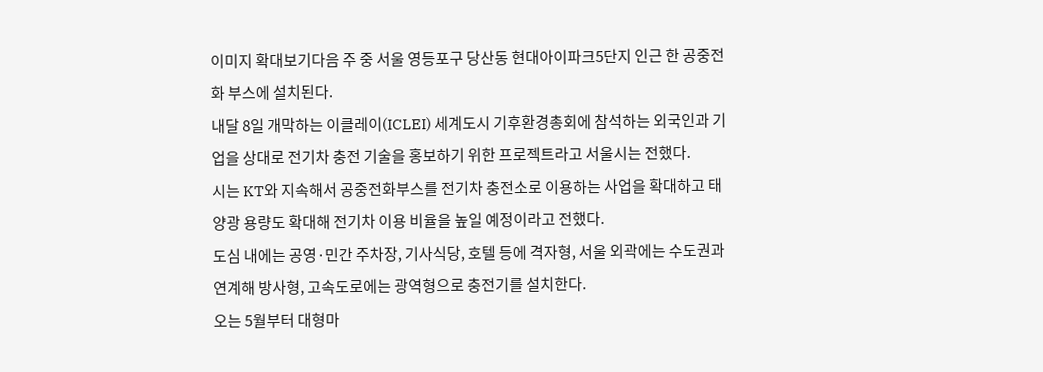이미지 확대보기다음 주 중 서울 영등포구 당산동 현대아이파크5단지 인근 한 공중전화 부스에 설치된다.
내달 8일 개막하는 이클레이(ICLEI) 세계도시 기후환경총회에 참석하는 외국인과 기업을 상대로 전기차 충전 기술을 홍보하기 위한 프로젝트라고 서울시는 전했다.
시는 KT와 지속해서 공중전화부스를 전기차 충전소로 이용하는 사업을 확대하고 태양광 용량도 확대해 전기차 이용 비율을 높일 예정이라고 전했다.
도심 내에는 공영·민간 주차장, 기사식당, 호텔 등에 격자형, 서울 외곽에는 수도권과 연계해 방사형, 고속도로에는 광역형으로 충전기를 설치한다.
오는 5월부터 대형마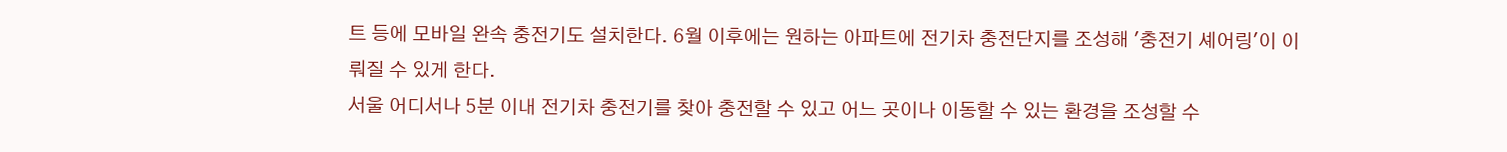트 등에 모바일 완속 충전기도 설치한다. 6월 이후에는 원하는 아파트에 전기차 충전단지를 조성해 '충전기 셰어링'이 이뤄질 수 있게 한다.
서울 어디서나 5분 이내 전기차 충전기를 찾아 충전할 수 있고 어느 곳이나 이동할 수 있는 환경을 조성할 수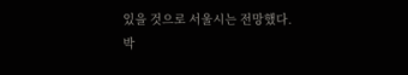있을 것으로 서울시는 전망했다.
박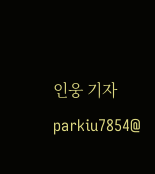인웅 기자 parkiu7854@